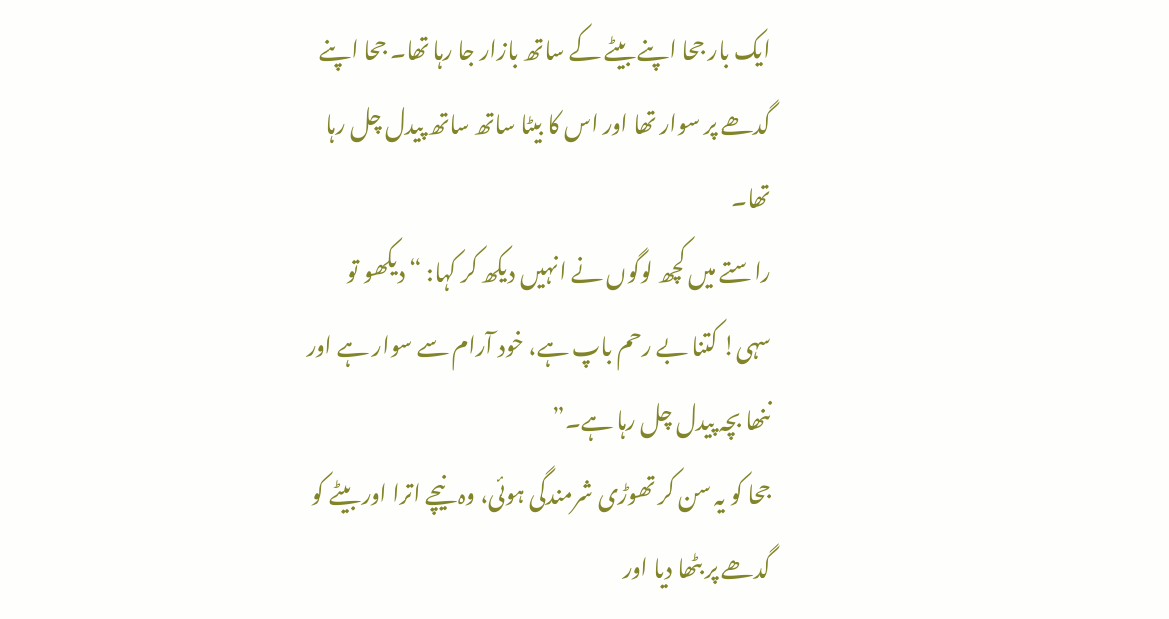ایک بار جحا اپنے بیٹے کے ساتھ بازار جا رہا تھا۔ جحا اپنے گدھے پر سوار تھا اور اس کا بیٹا ساتھ ساتھ پیدل چل رہا تھا۔
راستے میں کچھ لوگوں نے انہیں دیکھ کر کہا: “دیکھو تو سہی! کتنا بے رحم باپ ہے، خود آرام سے سوار ہے اور ننھا بچہ پیدل چل رہا ہے۔”
جحا کو یہ سن کر تھوڑی شرمندگی ہوئی، وہ نیچے اترا اور بیٹے کو گدھے پر بٹھا دیا اور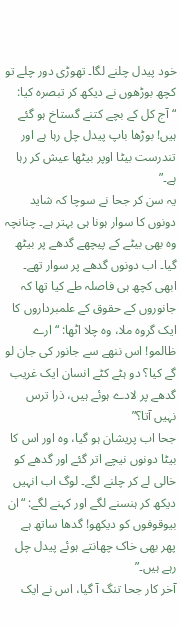خود پیدل چلنے لگا۔ تھوڑی دور چلے تو کچھ بوڑھوں نے دیکھ کر تبصرہ کیا: “آج کل کے بچے کتنے گستاخ ہو گئے ہیں! بوڑھا باپ پیدل چل رہا ہے اور تندرست بیٹا اوپر بیٹھا عیش کر رہا ہے۔”
یہ سن کر جحا نے سوچا کہ شاید دونوں کا سوار ہونا ہی بہتر ہے۔ چنانچہ وہ بھی بیٹے کے پیچھے گدھے پر بیٹھ گیا۔ اب دونوں گدھے پر سوار تھے۔ ابھی کچھ ہی فاصلہ طے کیا تھا کہ جانوروں کے حقوق کے علمبرداروں کا ایک گروہ ملا، وہ چلا اٹھا: “ارے ظالمو! اس ننھے سے جانور کی جان لو گے کیا؟ دو ہٹے کٹے انسان ایک غریب گدھے پر لادے ہوئے ہیں، ذرا ترس نہیں آتا؟”
جحا اب پریشان ہو گیا، وہ اور اس کا بیٹا دونوں نیچے اتر گئے اور گدھے کو خالی لے کر چلنے لگے۔ لوگ اب انہیں دیکھ کر ہنسنے لگے اور کہنے لگے: “ان بیوقوفوں کو دیکھو! گدھا ساتھ ہے پھر بھی خاک چھانتے ہوئے پیدل چل رہے ہیں۔”
آخر کار جحا تنگ آ گیا، اس نے ایک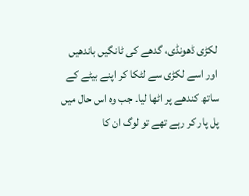لکڑی ڈھونڈی، گدھے کی ٹانگیں باندھیں اور اسے لکڑی سے لٹکا کر اپنے بیٹے کے ساتھ کندھے پر اٹھا لیا۔ جب وہ اس حال میں پل پار کر رہے تھے تو لوگ ان کا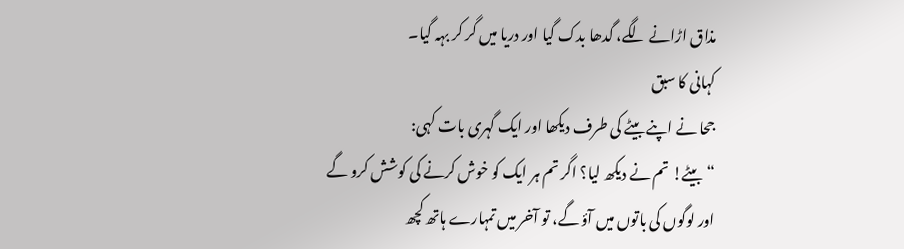مذاق اڑانے لگے، گدھا بدک گیا اور دریا میں گر کر بہہ گیا۔
کہانی کا سبق
جحا نے اپنے بیٹے کی طرف دیکھا اور ایک گہری بات کہی:
“بیٹے! تم نے دیکھ لیا؟ اگر تم ہر ایک کو خوش کرنے کی کوشش کرو گے اور لوگوں کی باتوں میں آؤ گے، تو آخر میں تمہارے ہاتھ کچھ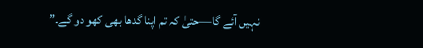نہیں آئے گا—حتیٰ کہ تم اپنا گدھا بھی کھو دو گے۔”